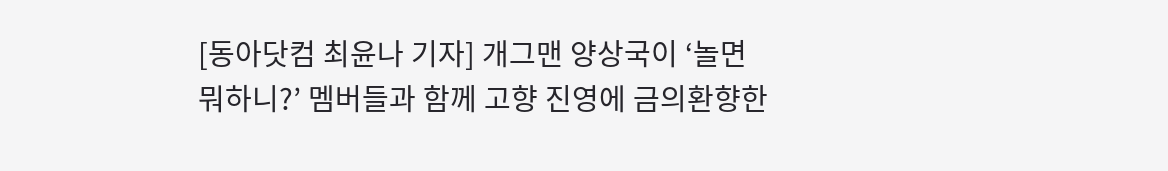[동아닷컴 최윤나 기자] 개그맨 양상국이 ‘놀면 뭐하니?’ 멤버들과 함께 고향 진영에 금의환향한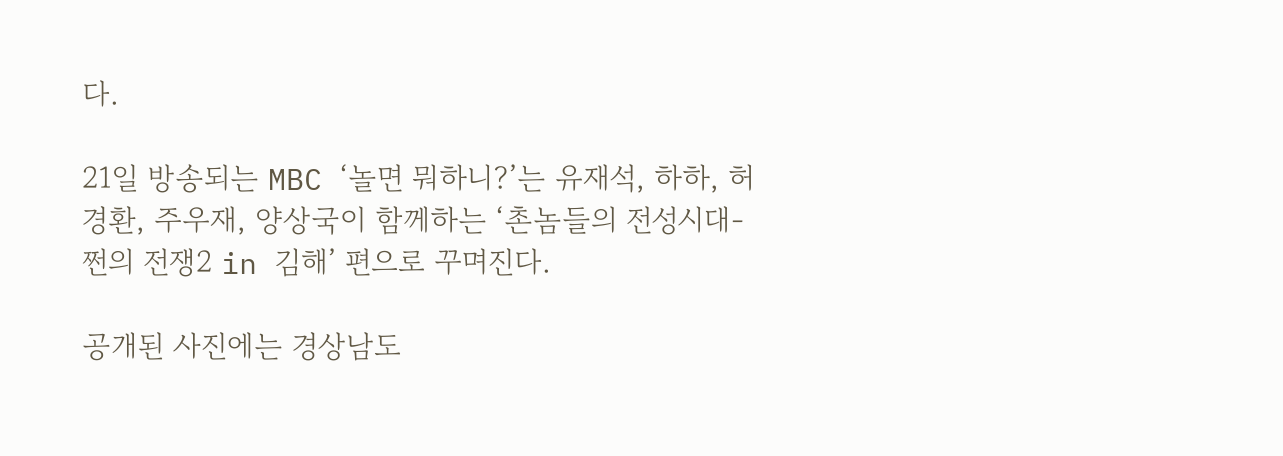다.

21일 방송되는 MBC ‘놀면 뭐하니?’는 유재석, 하하, 허경환, 주우재, 양상국이 함께하는 ‘촌놈들의 전성시대-쩐의 전쟁2 in 김해’ 편으로 꾸며진다.

공개된 사진에는 경상남도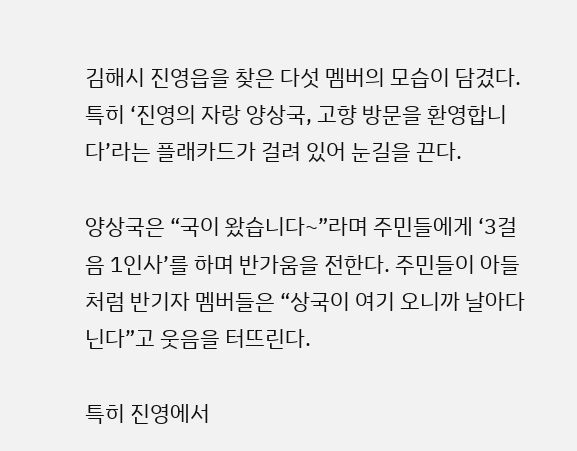김해시 진영읍을 찾은 다섯 멤버의 모습이 담겼다. 특히 ‘진영의 자랑 양상국, 고향 방문을 환영합니다’라는 플래카드가 걸려 있어 눈길을 끈다.

양상국은 “국이 왔습니다~”라며 주민들에게 ‘3걸음 1인사’를 하며 반가움을 전한다. 주민들이 아들처럼 반기자 멤버들은 “상국이 여기 오니까 날아다닌다”고 웃음을 터뜨린다.

특히 진영에서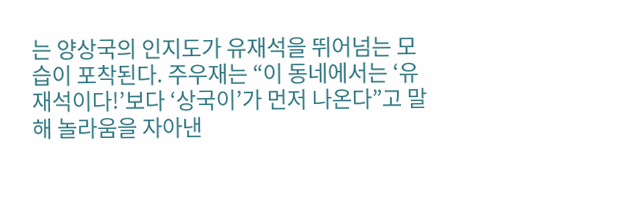는 양상국의 인지도가 유재석을 뛰어넘는 모습이 포착된다. 주우재는 “이 동네에서는 ‘유재석이다!’보다 ‘상국이’가 먼저 나온다”고 말해 놀라움을 자아낸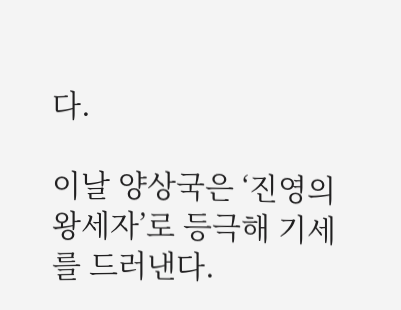다.

이날 양상국은 ‘진영의 왕세자’로 등극해 기세를 드러낸다.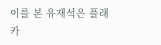이를 본 유재석은 플래카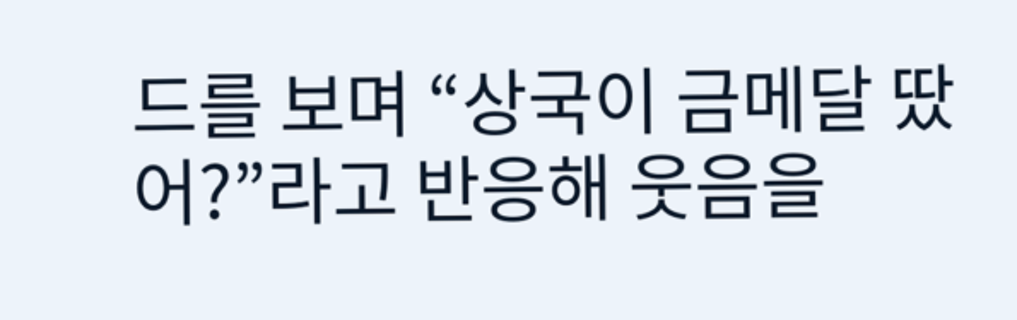드를 보며 “상국이 금메달 땄어?”라고 반응해 웃음을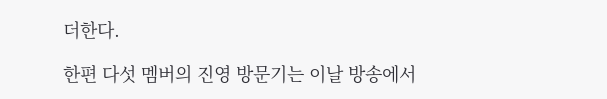더한다.

한편 다섯 멤버의 진영 방문기는 이날 방송에서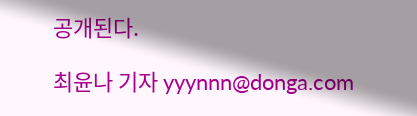공개된다.

최윤나 기자 yyynnn@donga.com